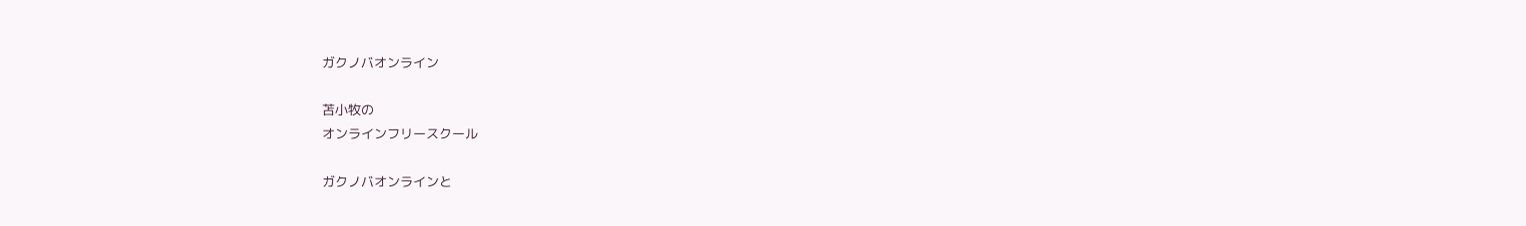ガクノバオンライン

苫小牧の
オンラインフリースクール

ガクノバオンラインと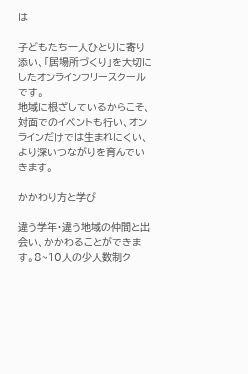は

子どもたち一人ひとりに寄り添い、「居場所づくり」を大切にしたオンラインフリースクールです。
地域に根ざしているからこそ、対面でのイベントも行い、オンラインだけでは生まれにくい、より深いつながりを育んでいきます。

かかわり方と学び

違う学年・違う地域の仲間と出会い、かかわることができます。8~10人の少人数制ク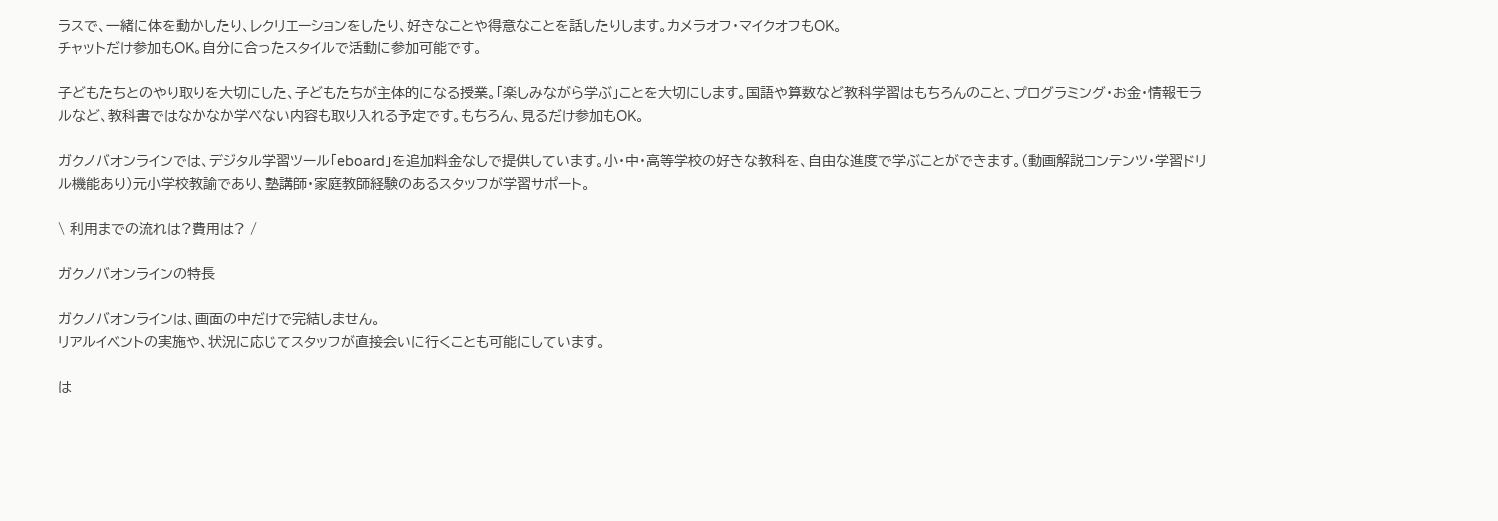ラスで、一緒に体を動かしたり、レクリエーションをしたり、好きなことや得意なことを話したりします。カメラオフ・マイクオフもOK。
チャットだけ参加もOK。自分に合ったスタイルで活動に参加可能です。

子どもたちとのやり取りを大切にした、子どもたちが主体的になる授業。「楽しみながら学ぶ」ことを大切にします。国語や算数など教科学習はもちろんのこと、プログラミング・お金・情報モラルなど、教科書ではなかなか学べない内容も取り入れる予定です。もちろん、見るだけ参加もOK。

ガクノバオンラインでは、デジタル学習ツール「eboard」を追加料金なしで提供しています。小・中・高等学校の好きな教科を、自由な進度で学ぶことができます。(動画解説コンテンツ・学習ドリル機能あり)元小学校教諭であり、塾講師・家庭教師経験のあるスタッフが学習サポート。

\ 利用までの流れは?費用は? /

ガクノバオンラインの特長

ガクノバオンラインは、画面の中だけで完結しません。
リアルイベントの実施や、状況に応じてスタッフが直接会いに行くことも可能にしています。

は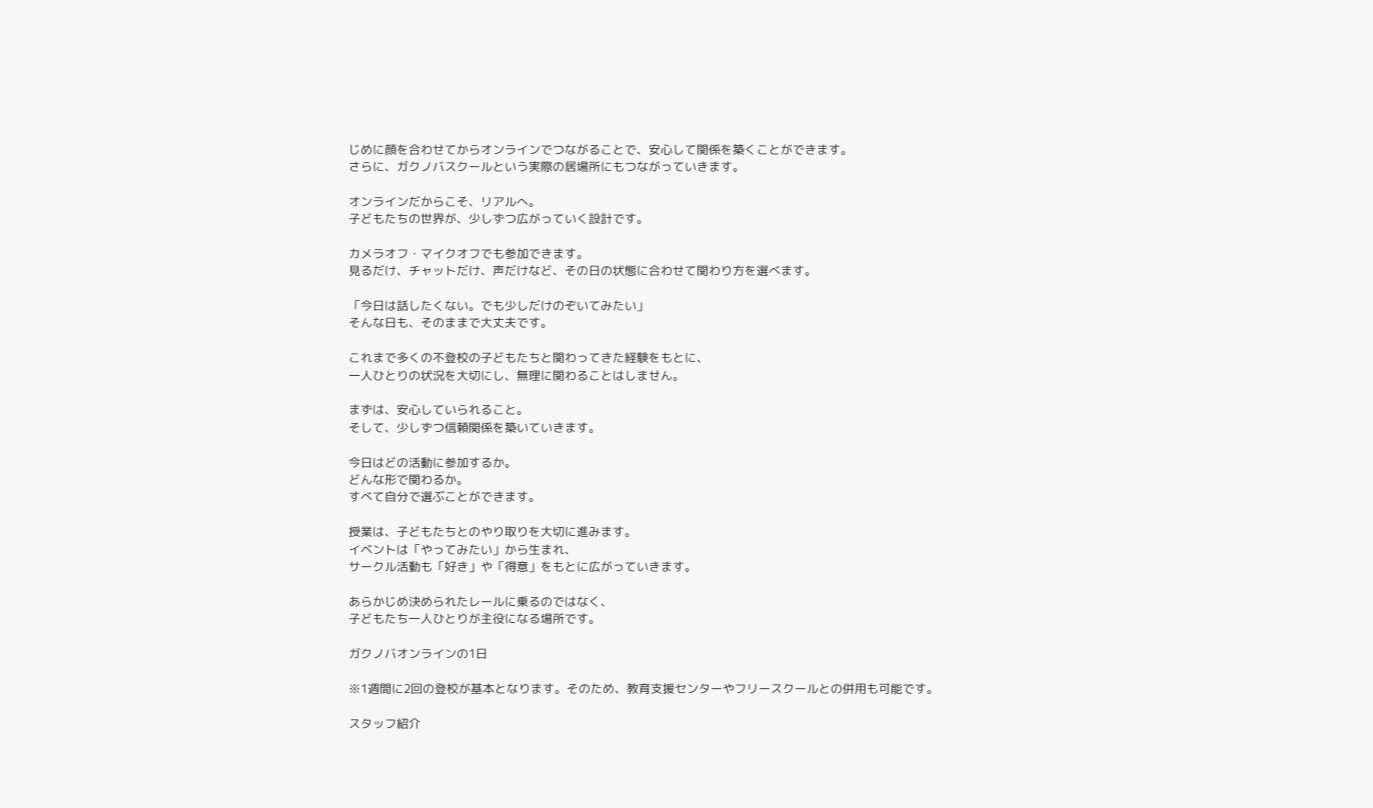じめに顔を合わせてからオンラインでつながることで、安心して関係を築くことができます。
さらに、ガクノバスクールという実際の居場所にもつながっていきます。

オンラインだからこそ、リアルへ。
子どもたちの世界が、少しずつ広がっていく設計です。

カメラオフ・マイクオフでも参加できます。
見るだけ、チャットだけ、声だけなど、その日の状態に合わせて関わり方を選べます。

「今日は話したくない。でも少しだけのぞいてみたい」
そんな日も、そのままで大丈夫です。

これまで多くの不登校の子どもたちと関わってきた経験をもとに、
一人ひとりの状況を大切にし、無理に関わることはしません。

まずは、安心していられること。
そして、少しずつ信頼関係を築いていきます。

今日はどの活動に参加するか。
どんな形で関わるか。
すべて自分で選ぶことができます。

授業は、子どもたちとのやり取りを大切に進みます。
イベントは「やってみたい」から生まれ、
サークル活動も「好き」や「得意」をもとに広がっていきます。

あらかじめ決められたレールに乗るのではなく、
子どもたち一人ひとりが主役になる場所です。

ガクノバオンラインの1日

※1週間に2回の登校が基本となります。そのため、教育支援センターやフリースクールとの併用も可能です。

スタッフ紹介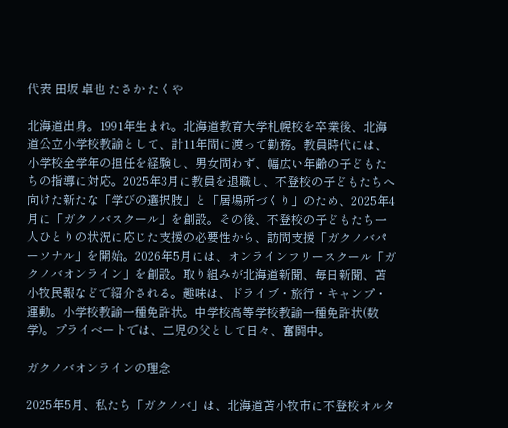代表 田坂 卓也 たさか たくや

北海道出身。1991年生まれ。北海道教育大学札幌校を卒業後、北海道公立小学校教諭として、計11年間に渡って勤務。教員時代には、小学校全学年の担任を経験し、男女問わず、幅広い年齢の子どもたちの指導に対応。2025年3月に教員を退職し、不登校の子どもたちへ向けた新たな「学びの選択肢」と「居場所づくり」のため、2025年4月に「ガクノバスクール」を創設。その後、不登校の子どもたち一人ひとりの状況に応じた支援の必要性から、訪問支援「ガクノバパーソナル」を開始。2026年5月には、オンラインフリースクール「ガクノバオンライン」を創設。取り組みが北海道新聞、毎日新聞、苫小牧民報などで紹介される。趣味は、ドライブ・旅行・キャンプ・運動。小学校教諭一種免許状。中学校高等学校教諭一種免許状(数学)。プライベートでは、二児の父として日々、奮闘中。

ガクノバオンラインの理念

2025年5月、私たち「ガクノバ」は、北海道苫小牧市に不登校オルタ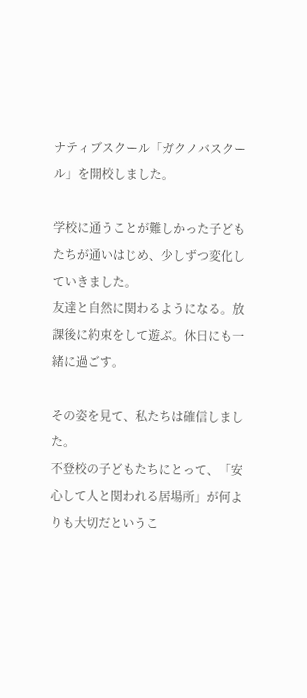ナティブスクール「ガクノバスクール」を開校しました。

学校に通うことが難しかった子どもたちが通いはじめ、少しずつ変化していきました。
友達と自然に関わるようになる。放課後に約束をして遊ぶ。休日にも一緒に過ごす。

その姿を見て、私たちは確信しました。
不登校の子どもたちにとって、「安心して人と関われる居場所」が何よりも大切だというこ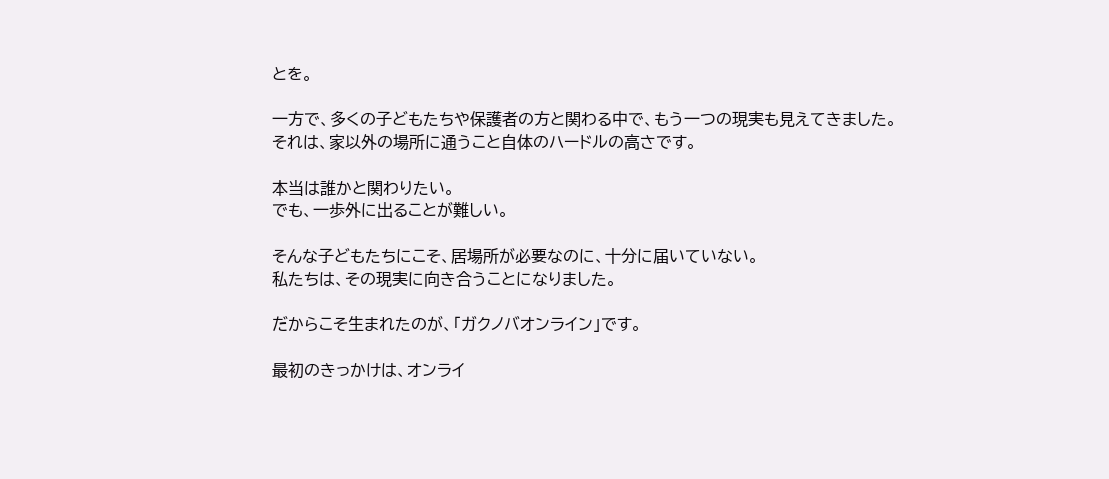とを。

一方で、多くの子どもたちや保護者の方と関わる中で、もう一つの現実も見えてきました。
それは、家以外の場所に通うこと自体のハードルの高さです。

本当は誰かと関わりたい。
でも、一歩外に出ることが難しい。

そんな子どもたちにこそ、居場所が必要なのに、十分に届いていない。
私たちは、その現実に向き合うことになりました。

だからこそ生まれたのが、「ガクノバオンライン」です。

最初のきっかけは、オンライ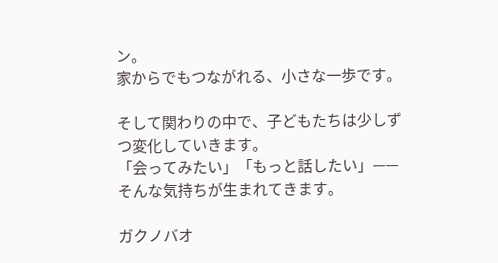ン。
家からでもつながれる、小さな一歩です。

そして関わりの中で、子どもたちは少しずつ変化していきます。
「会ってみたい」「もっと話したい」——そんな気持ちが生まれてきます。

ガクノバオ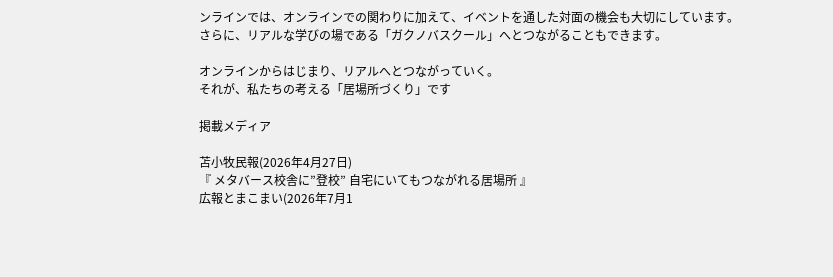ンラインでは、オンラインでの関わりに加えて、イベントを通した対面の機会も大切にしています。
さらに、リアルな学びの場である「ガクノバスクール」へとつながることもできます。

オンラインからはじまり、リアルへとつながっていく。
それが、私たちの考える「居場所づくり」です

掲載メディア

苫小牧民報(2026年4月27日)
『 メタバース校舎に”登校” 自宅にいてもつながれる居場所 』
広報とまこまい(2026年7月1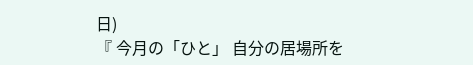日)
『 今月の「ひと」 自分の居場所を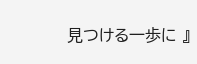見つける一歩に 』